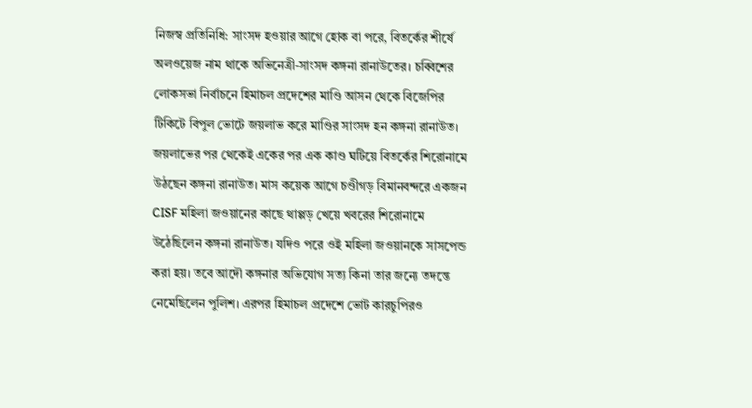নিজস্ব প্রতিনিধি: সাংসদ হওয়ার আগে হোক বা পরে, বিতর্কের শীর্ষে অলওয়েজ নাম থাকে অভিনেত্রী-সাংসদ কঙ্গনা রানাউতের। চব্বিশের লোকসভা নির্বাচনে হিমাচল প্রদেশের মাণ্ডি আসন থেকে বিজেপির টিকিটে বিপুল ভোটে জয়লাভ করে মাণ্ডির সাংসদ হন কঙ্গনা রানাউত। জয়লাভের পর থেকেই একের পর এক কাণ্ড ঘটিয়ে বিতর্কের শিরোনামে উঠছেন কঙ্গনা রানাউত। মাস কয়েক আগে চণ্ডীগড় বিমানবন্দরে একজন CISF মহিলা জওয়ানের কাছে থাপ্পড় খেয়ে খবরের শিরোনামে উঠেছিলেন কঙ্গনা রানাউত। যদিও পরে ওই মহিলা জওয়ানকে সাসপেন্ড করা হয়। তবে আদৌ কঙ্গনার অভিযোগ সত্য কিনা তার জন্যে তদন্তে নেমেছিলেন পুলিশ। এরপর হিমাচল প্রদেশে ভোট কারচুপিরও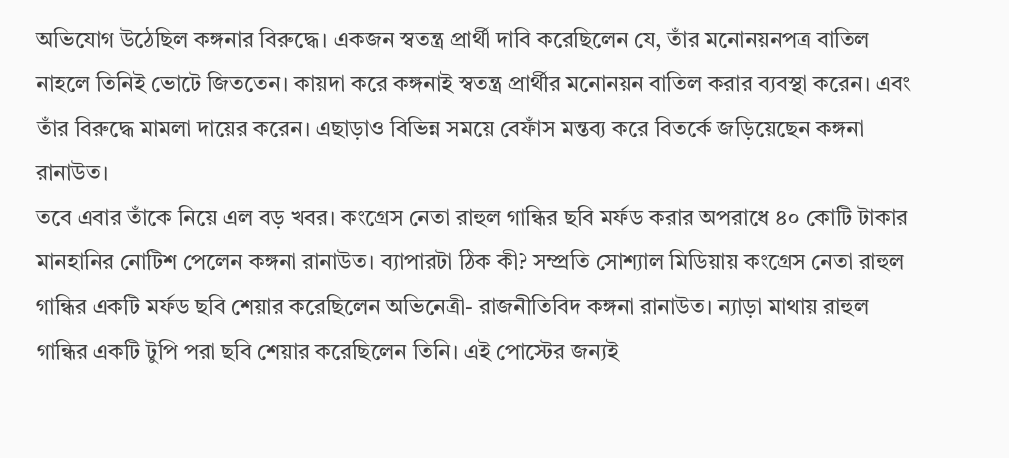অভিযোগ উঠেছিল কঙ্গনার বিরুদ্ধে। একজন স্বতন্ত্র প্রার্থী দাবি করেছিলেন যে, তাঁর মনোনয়নপত্র বাতিল নাহলে তিনিই ভোটে জিততেন। কায়দা করে কঙ্গনাই স্বতন্ত্র প্রার্থীর মনোনয়ন বাতিল করার ব্যবস্থা করেন। এবং তাঁর বিরুদ্ধে মামলা দায়ের করেন। এছাড়াও বিভিন্ন সময়ে বেফাঁস মন্তব্য করে বিতর্কে জড়িয়েছেন কঙ্গনা রানাউত।
তবে এবার তাঁকে নিয়ে এল বড় খবর। কংগ্রেস নেতা রাহুল গান্ধির ছবি মর্ফড করার অপরাধে ৪০ কোটি টাকার মানহানির নোটিশ পেলেন কঙ্গনা রানাউত। ব্যাপারটা ঠিক কী? সম্প্রতি সোশ্যাল মিডিয়ায় কংগ্রেস নেতা রাহুল গান্ধির একটি মর্ফড ছবি শেয়ার করেছিলেন অভিনেত্রী- রাজনীতিবিদ কঙ্গনা রানাউত। ন্যাড়া মাথায় রাহুল গান্ধির একটি টুপি পরা ছবি শেয়ার করেছিলেন তিনি। এই পোস্টের জন্যই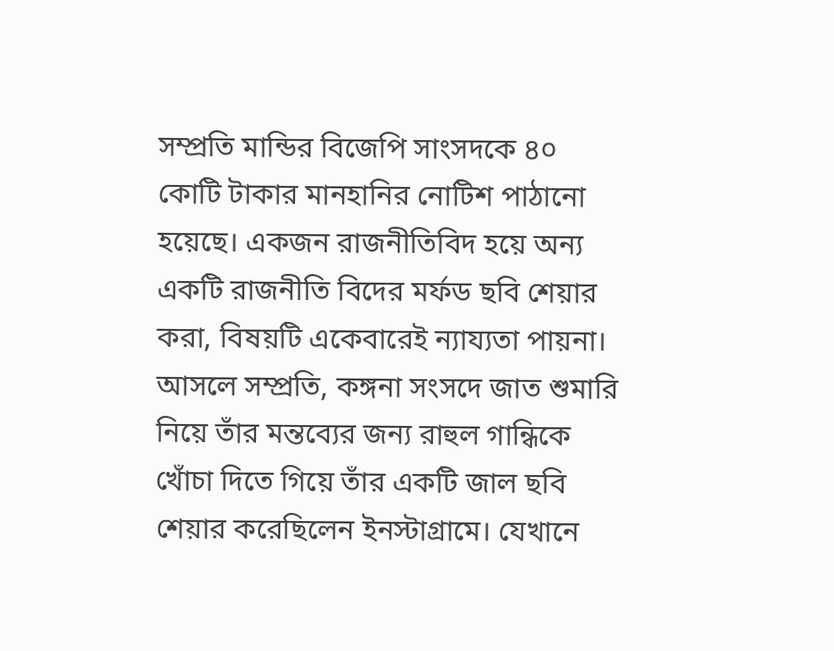সম্প্রতি মান্ডির বিজেপি সাংসদকে ৪০ কোটি টাকার মানহানির নোটিশ পাঠানো হয়েছে। একজন রাজনীতিবিদ হয়ে অন্য একটি রাজনীতি বিদের মর্ফড ছবি শেয়ার করা, বিষয়টি একেবারেই ন্যায্যতা পায়না। আসলে সম্প্রতি, কঙ্গনা সংসদে জাত শুমারি নিয়ে তাঁর মন্তব্যের জন্য রাহুল গান্ধিকে খোঁচা দিতে গিয়ে তাঁর একটি জাল ছবি শেয়ার করেছিলেন ইনস্টাগ্রামে। যেখানে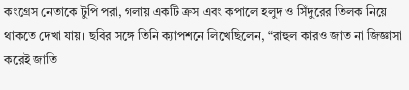কংগ্রেস নেতাকে টুপি পরা, গলায় একটি ক্রস এবং কপালে হলুদ ও সিঁদুরের তিলক নিয়ে থাকতে দেখা যায়। ছবির সঙ্গে তিনি ক্যাপশনে লিখেছিলেন, “রাহুল কারও জাত না জিজ্ঞাসা করেই জাতি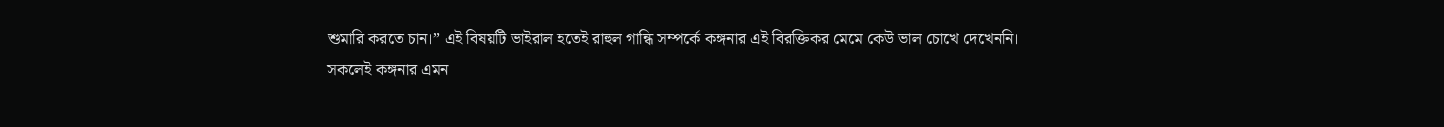শুমারি করতে চান।” এই বিষয়টি ভাইরাল হতেই রাহুল গান্ধি সম্পর্কে কঙ্গনার এই বিরক্তিকর মেমে কেউ ভাল চোখে দেখেননি।
সকলেই কঙ্গনার এমন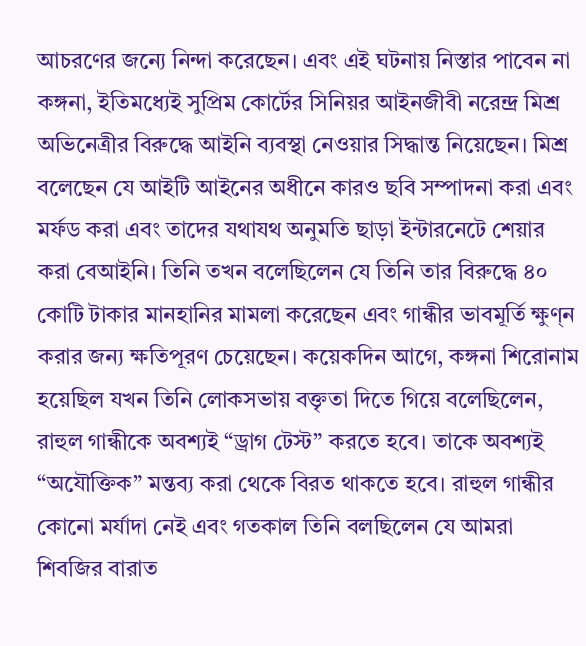আচরণের জন্যে নিন্দা করেছেন। এবং এই ঘটনায় নিস্তার পাবেন না কঙ্গনা, ইতিমধ্যেই সুপ্রিম কোর্টের সিনিয়র আইনজীবী নরেন্দ্র মিশ্র অভিনেত্রীর বিরুদ্ধে আইনি ব্যবস্থা নেওয়ার সিদ্ধান্ত নিয়েছেন। মিশ্র বলেছেন যে আইটি আইনের অধীনে কারও ছবি সম্পাদনা করা এবং মর্ফড করা এবং তাদের যথাযথ অনুমতি ছাড়া ইন্টারনেটে শেয়ার করা বেআইনি। তিনি তখন বলেছিলেন যে তিনি তার বিরুদ্ধে ৪০ কোটি টাকার মানহানির মামলা করেছেন এবং গান্ধীর ভাবমূর্তি ক্ষুণ্ন করার জন্য ক্ষতিপূরণ চেয়েছেন। কয়েকদিন আগে, কঙ্গনা শিরোনাম হয়েছিল যখন তিনি লোকসভায় বক্তৃতা দিতে গিয়ে বলেছিলেন, রাহুল গান্ধীকে অবশ্যই “ড্রাগ টেস্ট” করতে হবে। তাকে অবশ্যই “অযৌক্তিক” মন্তব্য করা থেকে বিরত থাকতে হবে। রাহুল গান্ধীর কোনো মর্যাদা নেই এবং গতকাল তিনি বলছিলেন যে আমরা শিবজির বারাত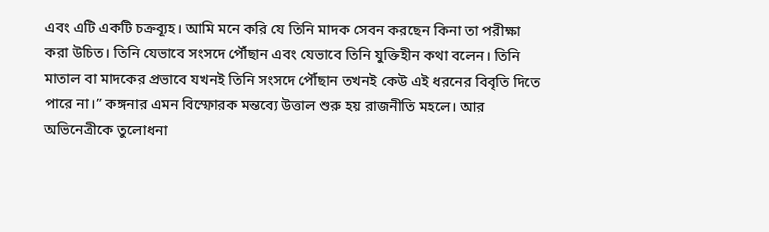এবং এটি একটি চক্রব্যূহ। আমি মনে করি যে তিনি মাদক সেবন করছেন কিনা তা পরীক্ষা করা উচিত। তিনি যেভাবে সংসদে পৌঁছান এবং যেভাবে তিনি যুক্তিহীন কথা বলেন। তিনি মাতাল বা মাদকের প্রভাবে যখনই তিনি সংসদে পৌঁছান তখনই কেউ এই ধরনের বিবৃতি দিতে পারে না।” কঙ্গনার এমন বিস্ফোরক মন্তব্যে উত্তাল শুরু হয় রাজনীতি মহলে। আর অভিনেত্রীকে তুলোধনা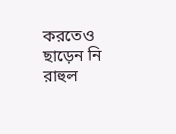করতেও ছাড়েন নি রাহুল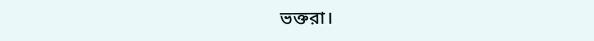ভক্তরা।